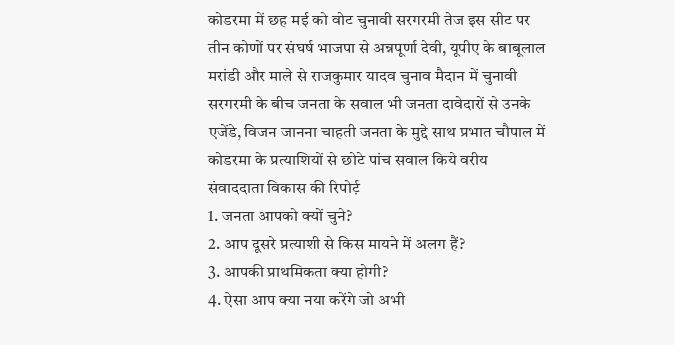कोडरमा में छह मई को वोट चुनावी सरगरमी तेज इस सीट पर तीन कोणों पर संघर्ष भाजपा से अन्नपूर्णा देवी, यूपीए के बाबूलाल मरांडी और माले से राजकुमार यादव चुनाव मैदान में चुनावी सरगरमी के बीच जनता के सवाल भी जनता दावेदारों से उनके एजेंडे, विजन जानना चाहती जनता के मुद्दे साथ प्रभात चौपाल में कोडरमा के प्रत्याशियों से छोटे पांच सवाल किये वरीय संवाददाता विकास की रिपोर्ट़
1. जनता आपको क्यों चुने?
2. आप दूसरे प्रत्याशी से किस मायने में अलग हैं?
3. आपकी प्राथमिकता क्या होगी?
4. ऐसा आप क्या नया करेंगे जो अभी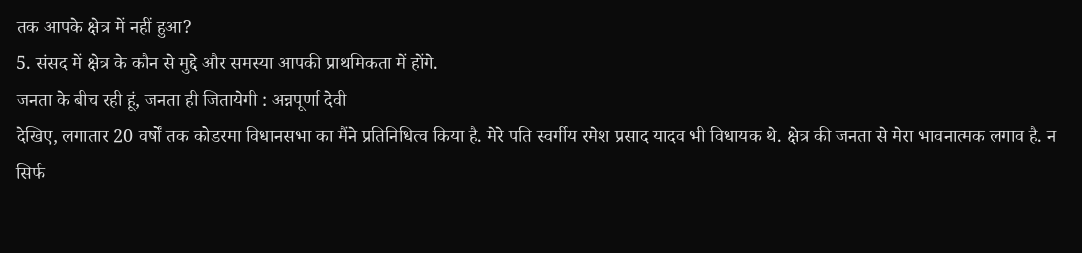तक आपके क्षेत्र में नहीं हुआ?
5. संसद में क्षेत्र के कौन से मुद्दे और समस्या आपकी प्राथमिकता में होंगे.
जनता के बीच रही हूं, जनता ही जितायेगी : अन्नपूर्णा देवी
देखिए, लगातार 20 वर्षों तक कोडरमा विधानसभा का मैंने प्रतिनिधित्व किया है. मेरे पति स्वर्गीय रमेश प्रसाद यादव भी विधायक थे. क्षेत्र की जनता से मेरा भावनात्मक लगाव है. न सिर्फ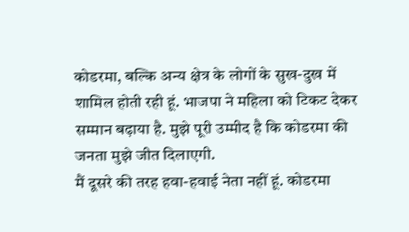कोडरमा, बल्कि अन्य क्षेत्र के लोगों के सुख-दुख में शामिल होती रही हूं. भाजपा ने महिला को टिकट देकर सम्मान बढ़ाया है. मुझे पूरी उम्मीद है कि कोडरमा की जनता मुझे जीत दिलाएगी.
मैं दूसरे की तरह हवा-हवाई नेता नहीं हूं. कोडरमा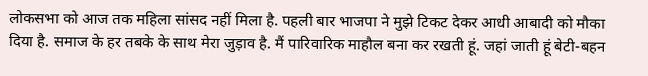लोकसभा को आज तक महिला सांसद नहीं मिला है. पहली बार भाजपा ने मुझे टिकट देकर आधी आबादी को मौका दिया है. समाज के हर तबके के साथ मेरा जुड़ाव है. मैं पारिवारिक माहौल बना कर रखती हूं. जहां जाती हूं बेटी-बहन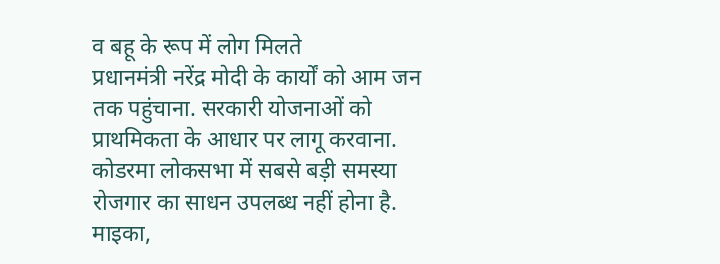व बहू के रूप में लोग मिलते
प्रधानमंत्री नरेंद्र मोदी के कार्यों को आम जन तक पहुंचाना. सरकारी योजनाओं को प्राथमिकता के आधार पर लागू करवाना. कोडरमा लोकसभा में सबसे बड़ी समस्या रोजगार का साधन उपलब्ध नहीं होना है. माइका,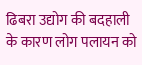ढिबरा उद्योग की बदहाली के कारण लोग पलायन को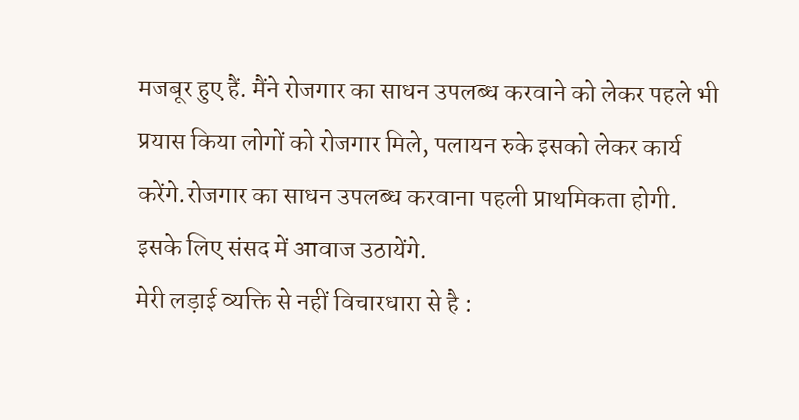मजबूर हुए हैं. मैंने रोजगार का साधन उपलब्ध करवाने को लेकर पहले भी प्रयास किया लोगों को रोजगार मिले, पलायन रुके इसको लेकर कार्य करेंगे.रोजगार का साधन उपलब्ध करवाना पहली प्राथमिकता होगी. इसके लिए संसद में आवाज उठायेंगे.
मेरी लड़ाई व्यक्ति से नहीं विचारधारा से है :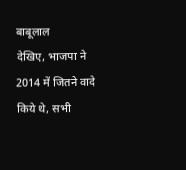बाबूलाल
देखिए, भाजपा ने 2014 में जितने वादे किये थे, सभी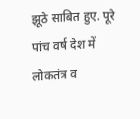झूठे साबित हुए. पूरे पांच वर्ष देश में लोकतंत्र व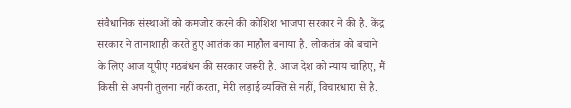संवैधानिक संस्थाओं को कमजोर करने की कोशिश भाजपा सरकार ने की है. केंद्र सरकार ने तानाशाही करते हुए आतंक का माहौल बनाया है. लोकतंत्र को बचाने के लिए आज यूपीए गठबंधन की सरकार जरूरी है. आज देश को न्याय चाहिए, मैं किसी से अपनी तुलना नहीं करता, मेरी लड़ाई व्यक्ति से नहीं, विचारधारा से है.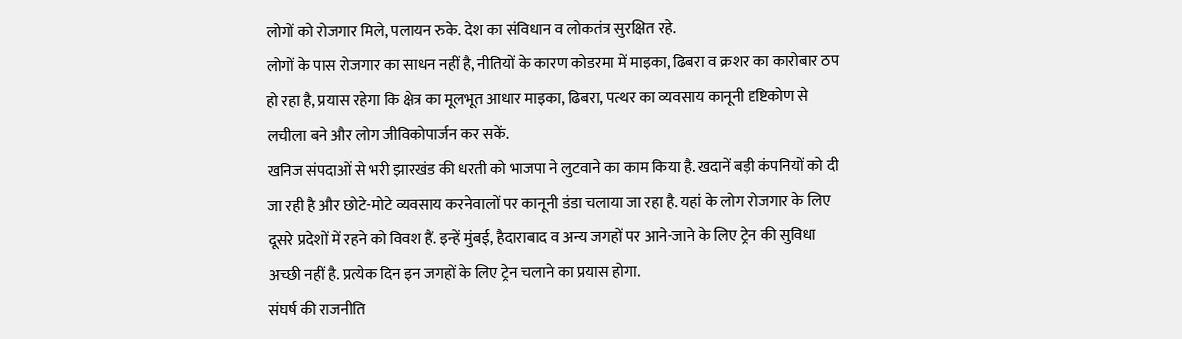लोगों को रोजगार मिले, पलायन रुके. देश का संविधान व लोकतंत्र सुरक्षित रहे.
लोगों के पास रोजगार का साधन नहीं है, नीतियों के कारण कोडरमा में माइका, ढिबरा व क्रशर का कारोबार ठप हो रहा है, प्रयास रहेगा कि क्षेत्र का मूलभूत आधार माइका, ढिबरा, पत्थर का व्यवसाय कानूनी दृष्टिकोण से लचीला बने और लोग जीविकोपार्जन कर सकें.
खनिज संपदाओं से भरी झारखंड की धरती को भाजपा ने लुटवाने का काम किया है. खदानें बड़ी कंपनियों को दी जा रही है और छोटे-मोटे व्यवसाय करनेवालों पर कानूनी डंडा चलाया जा रहा है. यहां के लोग रोजगार के लिए दूसरे प्रदेशों में रहने को विवश हैं. इन्हें मुंबई, हैदाराबाद व अन्य जगहों पर आने-जाने के लिए ट्रेन की सुविधा अच्छी नहीं है. प्रत्येक दिन इन जगहों के लिए ट्रेन चलाने का प्रयास होगा.
संघर्ष की राजनीति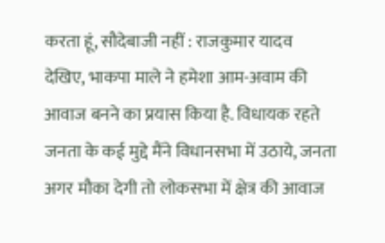करता हूं, सौदेबाजी नहीं : राजकुमार यादव
देखिए, भाकपा माले ने हमेशा आम-अवाम की आवाज बनने का प्रयास किया है. विधायक रहते जनता के कई मुद्दे मैंने विधानसभा में उठाये, जनता अगर मौका देगी तो लोकसभा में क्षेत्र की आवाज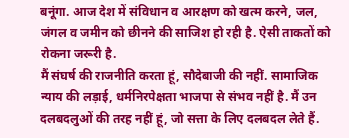बनूंगा. आज देश में संविधान व आरक्षण को खत्म करने, जल, जंगल व जमीन को छीनने की साजिश हो रही है. ऐसी ताकतों को रोकना जरूरी है.
मैं संघर्ष की राजनीति करता हूं, सौदेबाजी की नहीं. सामाजिक न्याय की लड़ाई, धर्मनिरपेक्षता भाजपा से संभव नहीं है. मैं उन दलबदलुओं की तरह नहीं हूं, जो सत्ता के लिए दलबदल लेते हैं.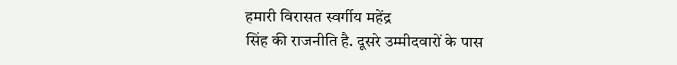हमारी विरासत स्वर्गीय महेंद्र
सिंह की राजनीति है. दूसरे उम्मीदवारों के पास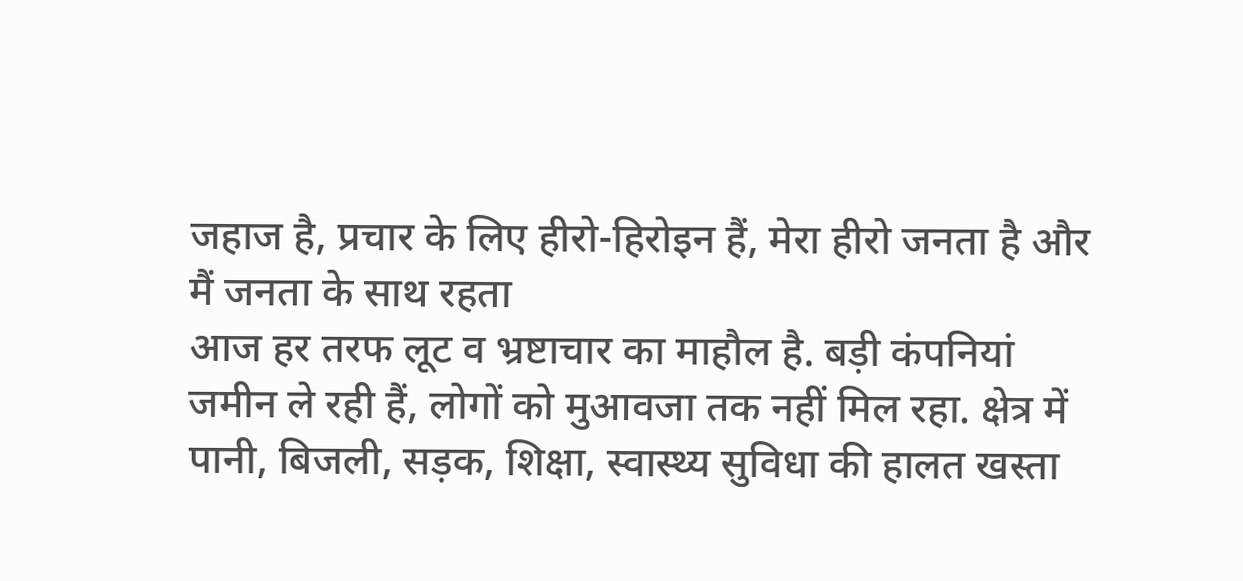जहाज है, प्रचार के लिए हीरो-हिरोइन हैं, मेरा हीरो जनता है और मैं जनता के साथ रहता
आज हर तरफ लूट व भ्रष्टाचार का माहौल है. बड़ी कंपनियां जमीन ले रही हैं, लोगों को मुआवजा तक नहीं मिल रहा. क्षेत्र में पानी, बिजली, सड़क, शिक्षा, स्वास्थ्य सुविधा की हालत खस्ता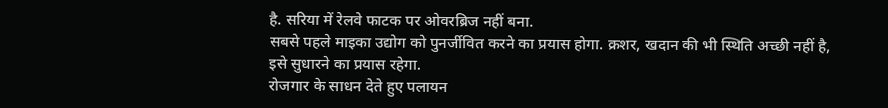है. सरिया में रेलवे फाटक पर ओवरब्रिज नहीं बना.
सबसे पहले माइका उद्योग को पुनर्जीवित करने का प्रयास होगा. क्रशर, खदान की भी स्थिति अच्छी नहीं है, इसे सुधारने का प्रयास रहेगा.
रोजगार के साधन देते हुए पलायन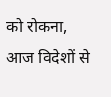को रोकना, आज विदेशों से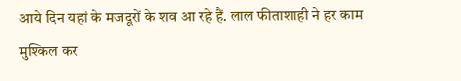आये दिन यहां के मजदूरों के शव आ रहे हैं. लाल फीताशाही ने हर काम मुश्किल कर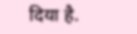दिया है.